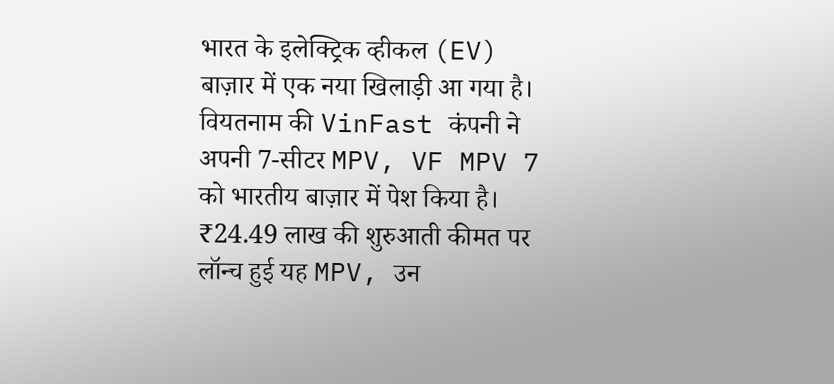भारत के इलेक्ट्रिक व्हीकल (EV) बाज़ार में एक नया खिलाड़ी आ गया है। वियतनाम की VinFast कंपनी ने अपनी 7-सीटर MPV, VF MPV 7 को भारतीय बाज़ार में पेश किया है। ₹24.49 लाख की शुरुआती कीमत पर लॉन्च हुई यह MPV, उन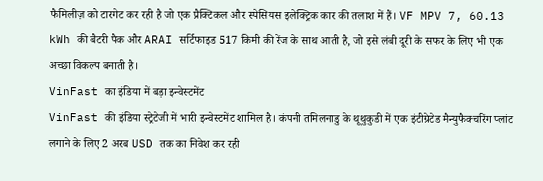फैमिलीज़ को टारगेट कर रही है जो एक प्रैक्टिकल और स्पेसियस इलेक्ट्रिक कार की तलाश में हैं। VF MPV 7, 60.13 kWh की बैटरी पैक और ARAI सर्टिफाइड 517 किमी की रेंज के साथ आती है, जो इसे लंबी दूरी के सफर के लिए भी एक अच्छा विकल्प बनाती है।
VinFast का इंडिया में बड़ा इन्वेस्टमेंट
VinFast की इंडिया स्ट्रेटेजी में भारी इन्वेस्टमेंट शामिल है। कंपनी तमिलनाडु के थूथुकुडी में एक इंटीग्रेटेड मैन्युफैक्चरिंग प्लांट लगाने के लिए 2 अरब USD तक का निवेश कर रही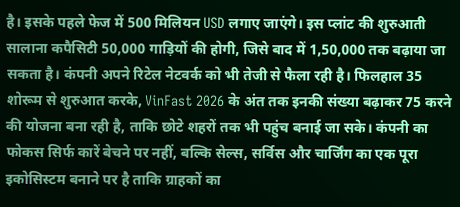है। इसके पहले फेज में 500 मिलियन USD लगाए जाएंगे। इस प्लांट की शुरुआती सालाना कपैसिटी 50,000 गाड़ियों की होगी, जिसे बाद में 1,50,000 तक बढ़ाया जा सकता है। कंपनी अपने रिटेल नेटवर्क को भी तेजी से फैला रही है। फिलहाल 35 शोरूम से शुरुआत करके, VinFast 2026 के अंत तक इनकी संख्या बढ़ाकर 75 करने की योजना बना रही है, ताकि छोटे शहरों तक भी पहुंच बनाई जा सके। कंपनी का फोकस सिर्फ कारें बेचने पर नहीं, बल्कि सेल्स, सर्विस और चार्जिंग का एक पूरा इकोसिस्टम बनाने पर है ताकि ग्राहकों का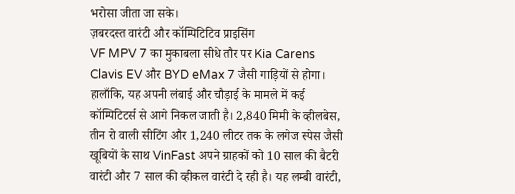भरोसा जीता जा सके।
ज़बरदस्त वारंटी और कॉम्पिटिटिव प्राइसिंग
VF MPV 7 का मुकाबला सीधे तौर पर Kia Carens Clavis EV और BYD eMax 7 जैसी गाड़ियों से होगा। हालाँकि, यह अपनी लंबाई और चौड़ाई के मामले में कई कॉम्पिटिटर्स से आगे निकल जाती है। 2,840 मिमी के व्हीलबेस, तीन रो वाली सीटिंग और 1,240 लीटर तक के लगेज स्पेस जैसी खूबियों के साथ VinFast अपने ग्राहकों को 10 साल की बैटरी वारंटी और 7 साल की व्हीकल वारंटी दे रही है। यह लम्बी वारंटी,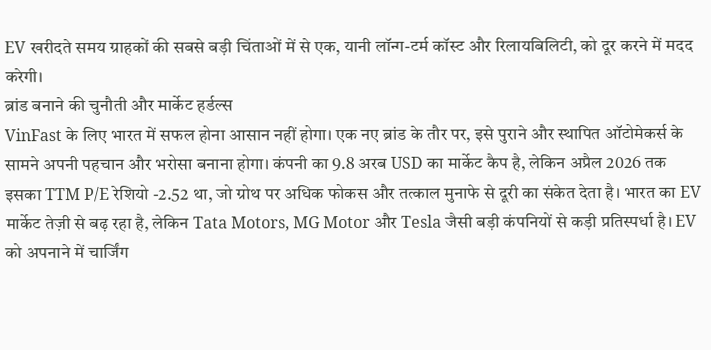EV खरीदते समय ग्राहकों की सबसे बड़ी चिंताओं में से एक, यानी लॉन्ग-टर्म कॉस्ट और रिलायबिलिटी, को दूर करने में मदद करेगी।
ब्रांड बनाने की चुनौती और मार्केट हर्डल्स
VinFast के लिए भारत में सफल होना आसान नहीं होगा। एक नए ब्रांड के तौर पर, इसे पुराने और स्थापित ऑटोमेकर्स के सामने अपनी पहचान और भरोसा बनाना होगा। कंपनी का 9.8 अरब USD का मार्केट कैप है, लेकिन अप्रैल 2026 तक इसका TTM P/E रेशियो -2.52 था, जो ग्रोथ पर अधिक फोकस और तत्काल मुनाफे से दूरी का संकेत देता है। भारत का EV मार्केट तेज़ी से बढ़ रहा है, लेकिन Tata Motors, MG Motor और Tesla जैसी बड़ी कंपनियों से कड़ी प्रतिस्पर्धा है। EV को अपनाने में चार्जिंग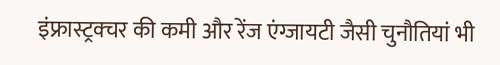इंफ्रास्ट्रक्चर की कमी और रेंज एंग्जायटी जैसी चुनौतियां भी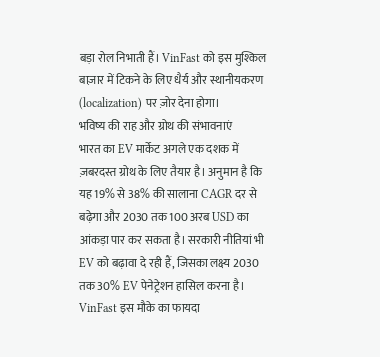बड़ा रोल निभाती हैं। VinFast को इस मुश्किल बाज़ार में टिकने के लिए धैर्य और स्थानीयकरण (localization) पर ज़ोर देना होगा।
भविष्य की राह और ग्रोथ की संभावनाएं
भारत का EV मार्केट अगले एक दशक में ज़बरदस्त ग्रोथ के लिए तैयार है। अनुमान है कि यह 19% से 38% की सालाना CAGR दर से बढ़ेगा और 2030 तक 100 अरब USD का आंकड़ा पार कर सकता है। सरकारी नीतियां भी EV को बढ़ावा दे रही हैं, जिसका लक्ष्य 2030 तक 30% EV पेनेट्रेशन हासिल करना है। VinFast इस मौके का फायदा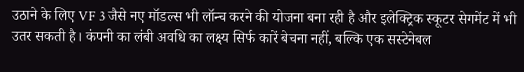उठाने के लिए VF 3 जैसे नए मॉडल्स भी लॉन्च करने की योजना बना रही है और इलेक्ट्रिक स्कूटर सेगमेंट में भी उतर सकती है। कंपनी का लंबी अवधि का लक्ष्य सिर्फ कारें बेचना नहीं, बल्कि एक सस्टेनेबल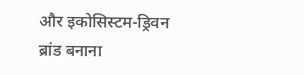और इकोसिस्टम-ड्रिवन ब्रांड बनाना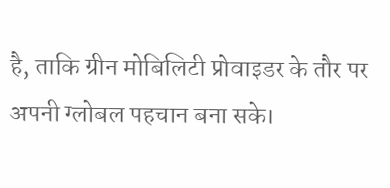है, ताकि ग्रीन मोबिलिटी प्रोवाइडर के तौर पर अपनी ग्लोबल पहचान बना सके।